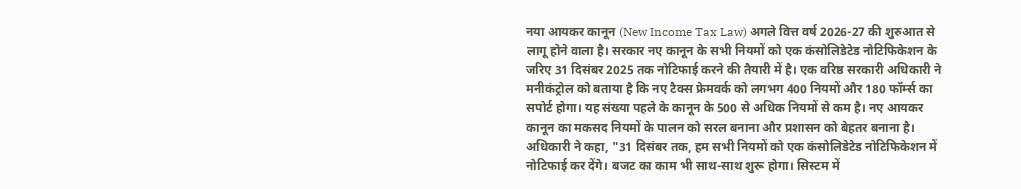नया आयकर कानून (New Income Tax Law) अगले वित्त वर्ष 2026-27 की शुरुआत से लागू होने वाला है। सरकार नए कानून के सभी नियमों को एक कंसोलिडेटेड नोटिफिकेशन के जरिए 31 दिसंबर 2025 तक नोटिफाई करने की तैयारी में है। एक वरिष्ठ सरकारी अधिकारी ने मनीकंट्रोल को बताया है कि नए टैक्स फ्रेमवर्क को लगभग 400 नियमों और 180 फॉर्म्स का सपोर्ट होगा। यह संख्या पहले के कानून के 500 से अधिक नियमों से कम है। नए आयकर कानून का मकसद नियमों के पालन को सरल बनाना और प्रशासन को बेहतर बनाना है।
अधिकारी ने कहा, "31 दिसंबर तक, हम सभी नियमों को एक कंसोलिडेटेड नोटिफिकेशन में नोटिफाई कर देंगे। बजट का काम भी साथ-साथ शुरू होगा। सिस्टम में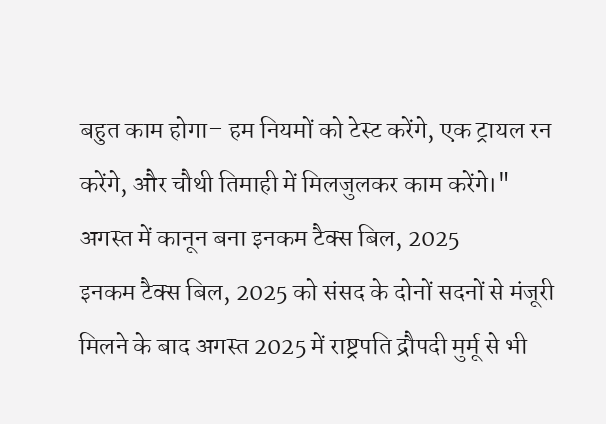बहुत काम होगा– हम नियमों को टेस्ट करेंगे, एक ट्रायल रन करेंगे, और चौथी तिमाही में मिलजुलकर काम करेंगे।"
अगस्त में कानून बना इनकम टैक्स बिल, 2025
इनकम टैक्स बिल, 2025 को संसद के दोनों सदनों से मंजूरी मिलने के बाद अगस्त 2025 में राष्ट्रपति द्रौपदी मुर्मू से भी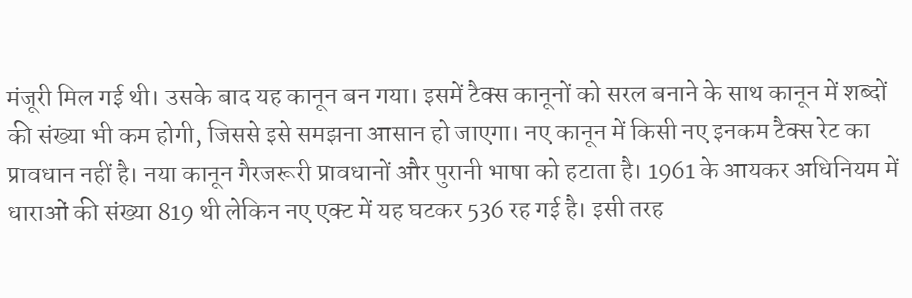मंजूरी मिल गई थी। उसके बाद यह कानून बन गया। इसमें टैक्स कानूनों को सरल बनाने के साथ कानून में शब्दों की संख्या भी कम होगी, जिससे इसे समझना आसान हो जाएगा। नए कानून में किसी नए इनकम टैक्स रेट का प्रावधान नहीं है। नया कानून गैरजरूरी प्रावधानों और पुरानी भाषा को हटाता है। 1961 के आयकर अधिनियम में धाराओं की संख्या 819 थी लेकिन नए एक्ट में यह घटकर 536 रह गई है। इसी तरह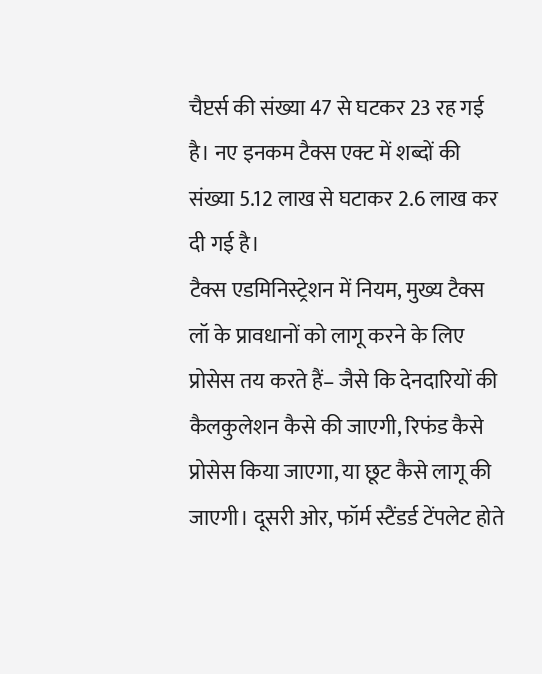चैप्टर्स की संख्या 47 से घटकर 23 रह गई है। नए इनकम टैक्स एक्ट में शब्दों की संख्या 5.12 लाख से घटाकर 2.6 लाख कर दी गई है।
टैक्स एडमिनिस्ट्रेशन में नियम, मुख्य टैक्स लॉ के प्रावधानों को लागू करने के लिए प्रोसेस तय करते हैं– जैसे कि देनदारियों की कैलकुलेशन कैसे की जाएगी, रिफंड कैसे प्रोसेस किया जाएगा, या छूट कैसे लागू की जाएगी। दूसरी ओर, फॉर्म स्टैंडर्ड टेंपलेट होते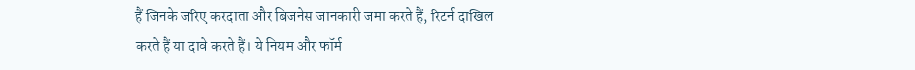हैं जिनके जरिए करदाता और बिजनेस जानकारी जमा करते हैं, रिटर्न दाखिल करते हैं या दावे करते हैं। ये नियम और फॉर्म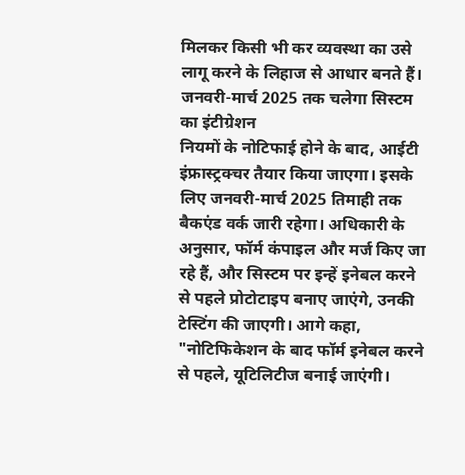मिलकर किसी भी कर व्यवस्था का उसे लागू करने के लिहाज से आधार बनते हैं।
जनवरी-मार्च 2025 तक चलेगा सिस्टम का इंटीग्रेशन
नियमों के नोटिफाई होने के बाद, आईटी इंफ्रास्ट्रक्चर तैयार किया जाएगा। इसके लिए जनवरी-मार्च 2025 तिमाही तक बैकएंड वर्क जारी रहेगा। अधिकारी के अनुसार, फॉर्म कंपाइल और मर्ज किए जा रहे हैं, और सिस्टम पर इन्हें इनेबल करने से पहले प्रोटोटाइप बनाए जाएंगे, उनकी टेस्टिंग की जाएगी। आगे कहा, "नोटिफिकेशन के बाद फॉर्म इनेबल करने से पहले, यूटिलिटीज बनाई जाएंगी।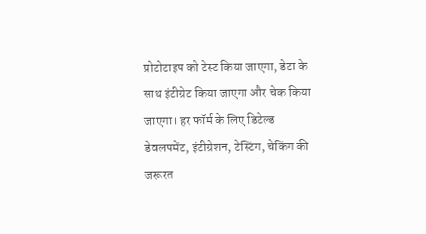प्रोटोटाइप को टेस्ट किया जाएगा, डेटा के साथ इंटीग्रेट किया जाएगा और चेक किया जाएगा। हर फॉर्म के लिए डिटेल्ड डेवलपमेंट, इंटीग्रेशन, टेस्टिंग, चेकिंग की जरूरत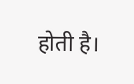होती है।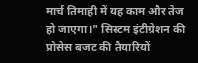मार्च तिमाही में यह काम और तेज हो जाएगा।" सिस्टम इंटीग्रेशन की प्रोसेस बजट की तैयारियों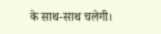के साथ-साथ चलेगी।